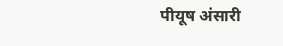पीयूष अंसारी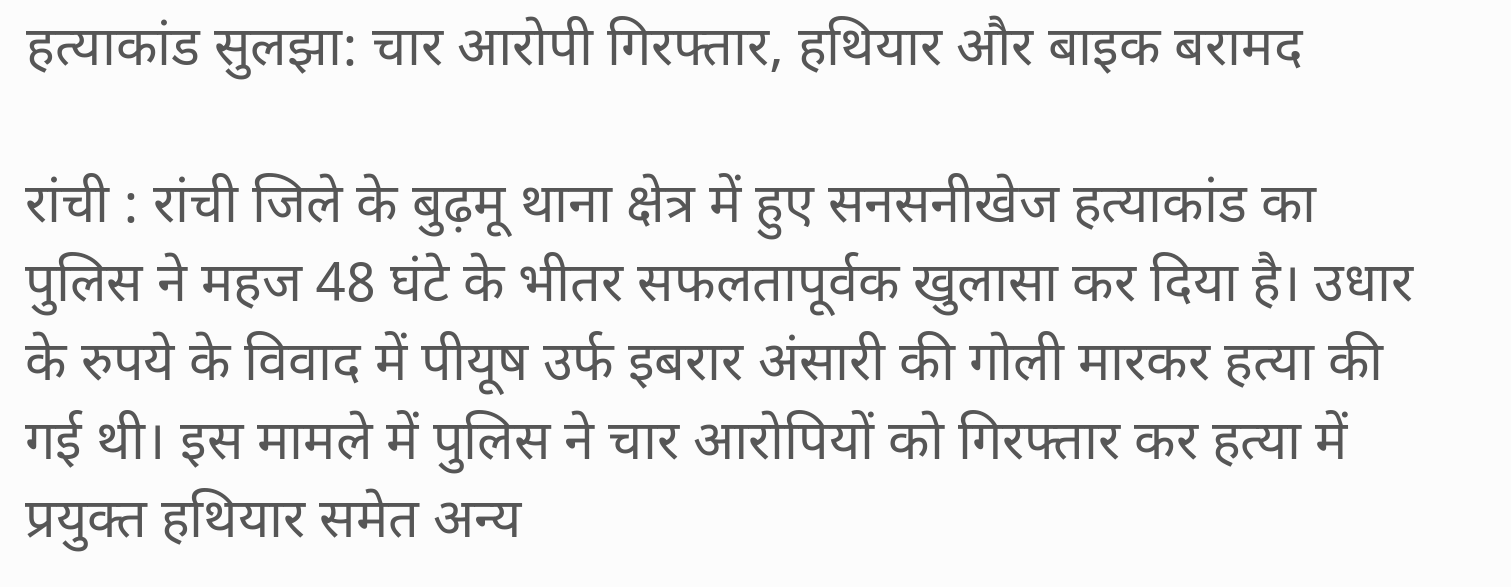हत्याकांड सुलझा: चार आरोपी गिरफ्तार, हथियार और बाइक बरामद

रांची : रांची जिले के बुढ़मू थाना क्षेत्र में हुए सनसनीखेज हत्याकांड का पुलिस ने महज 48 घंटे के भीतर सफलतापूर्वक खुलासा कर दिया है। उधार के रुपये के विवाद में पीयूष उर्फ इबरार अंसारी की गोली मारकर हत्या की गई थी। इस मामले में पुलिस ने चार आरोपियों को गिरफ्तार कर हत्या में प्रयुक्त हथियार समेत अन्य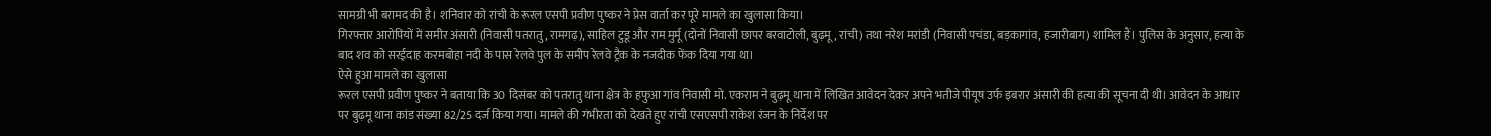सामग्री भी बरामद की है। शनिवार को रांची के रूरल एसपी प्रवीण पुष्कर ने प्रेस वार्ता कर पूरे मामले का खुलासा किया।
गिरफ्तार आरोपियों में समीर अंसारी (निवासी पतरातु, रामगढ़), साहिल टुडू और राम मुर्मू (दोनों निवासी छापर बरवाटोली, बुढ़मू, रांची) तथा नरेश मरांडी (निवासी पचंडा, बड़कागांव, हजारीबाग) शामिल हैं। पुलिस के अनुसार, हत्या के बाद शव को सरईदाह करमबोहा नदी के पास रेलवे पुल के समीप रेलवे ट्रैक के नजदीक फेंक दिया गया था।
ऐसे हुआ मामले का खुलासा
रूरल एसपी प्रवीण पुष्कर ने बताया कि 30 दिसंबर को पतरातु थाना क्षेत्र के हफुआ गांव निवासी मो. एकराम ने बुढ़मू थाना में लिखित आवेदन देकर अपने भतीजे पीयूष उर्फ इबरार अंसारी की हत्या की सूचना दी थी। आवेदन के आधार पर बुढ़मू थाना कांड संख्या 82/25 दर्ज किया गया। मामले की गंभीरता को देखते हुए रांची एसएसपी राकेश रंजन के निर्देश पर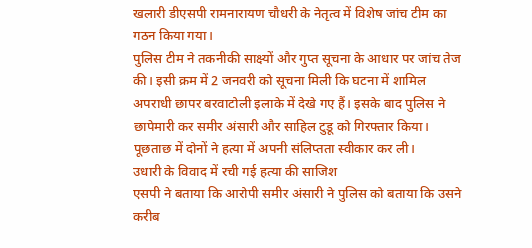खलारी डीएसपी रामनारायण चौधरी के नेतृत्व में विशेष जांच टीम का गठन किया गया।
पुलिस टीम ने तकनीकी साक्ष्यों और गुप्त सूचना के आधार पर जांच तेज की। इसी क्रम में 2 जनवरी को सूचना मिली कि घटना में शामिल अपराधी छापर बरवाटोली इलाके में देखे गए हैं। इसके बाद पुलिस ने छापेमारी कर समीर अंसारी और साहिल टुडू को गिरफ्तार किया। पूछताछ में दोनों ने हत्या में अपनी संलिप्तता स्वीकार कर ली।
उधारी के विवाद में रची गई हत्या की साजिश
एसपी ने बताया कि आरोपी समीर अंसारी ने पुलिस को बताया कि उसने करीब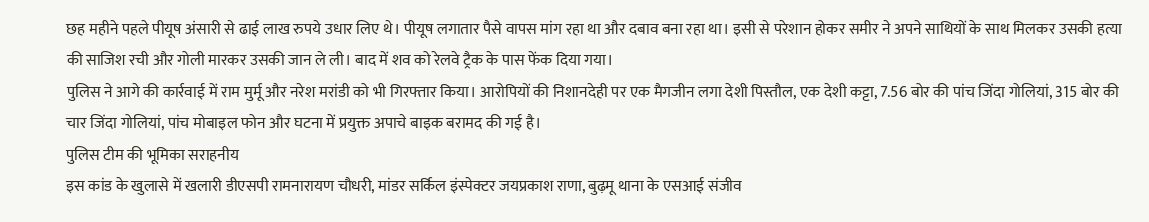छह महीने पहले पीयूष अंसारी से ढाई लाख रुपये उधार लिए थे। पीयूष लगातार पैसे वापस मांग रहा था और दबाव बना रहा था। इसी से परेशान होकर समीर ने अपने साथियों के साथ मिलकर उसकी हत्या की साजिश रची और गोली मारकर उसकी जान ले ली। बाद में शव को रेलवे ट्रैक के पास फेंक दिया गया।
पुलिस ने आगे की कार्रवाई में राम मुर्मू और नरेश मरांडी को भी गिरफ्तार किया। आरोपियों की निशानदेही पर एक मैगजीन लगा देशी पिस्तौल, एक देशी कट्टा, 7.56 बोर की पांच जिंदा गोलियां, 315 बोर की चार जिंदा गोलियां, पांच मोबाइल फोन और घटना में प्रयुक्त अपाचे बाइक बरामद की गई है।
पुलिस टीम की भूमिका सराहनीय
इस कांड के खुलासे में खलारी डीएसपी रामनारायण चौधरी, मांडर सर्किल इंस्पेक्टर जयप्रकाश राणा, बुढ़मू थाना के एसआई संजीव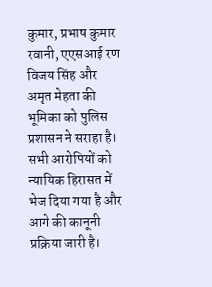कुमार, प्रभाष कुमार रवानी, एएसआई रण विजय सिंह और अमृत मेहता की भूमिका को पुलिस प्रशासन ने सराहा है। सभी आरोपियों को न्यायिक हिरासत में भेज दिया गया है और आगे की कानूनी प्रक्रिया जारी है।